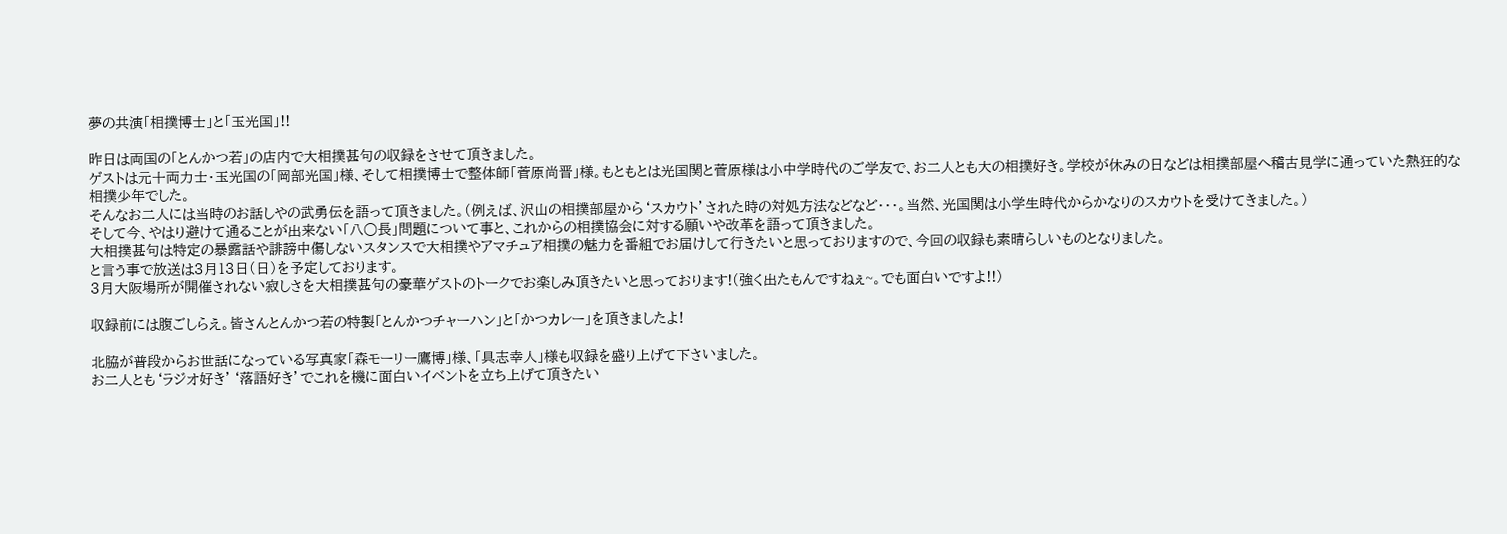夢の共演「相撲博士」と「玉光国」!!

昨日は両国の「とんかつ若」の店内で大相撲甚句の収録をさせて頂きました。
ゲストは元十両力士・玉光国の「岡部光国」様、そして相撲博士で整体師「菅原尚晋」様。もともとは光国関と菅原様は小中学時代のご学友で、お二人とも大の相撲好き。学校が休みの日などは相撲部屋へ稽古見学に通っていた熱狂的な相撲少年でした。
そんなお二人には当時のお話しやの武勇伝を語って頂きました。(例えば、沢山の相撲部屋から‘スカウト’された時の対処方法などなど・・・。当然、光国関は小学生時代からかなりのスカウトを受けてきました。)
そして今、やはり避けて通ることが出来ない「八○長」問題について事と、これからの相撲協会に対する願いや改革を語って頂きました。
大相撲甚句は特定の暴露話や誹謗中傷しないスタンスで大相撲やアマチュア相撲の魅力を番組でお届けして行きたいと思っておりますので、今回の収録も素晴らしいものとなりました。
と言う事で放送は3月13日(日)を予定しております。
3月大阪場所が開催されない寂しさを大相撲甚句の豪華ゲストのトークでお楽しみ頂きたいと思っております!(強く出たもんですねぇ~。でも面白いですよ!!)

収録前には腹ごしらえ。皆さんとんかつ若の特製「とんかつチャーハン」と「かつカレー」を頂きましたよ!

北脇が普段からお世話になっている写真家「森モーリー鷹博」様、「具志幸人」様も収録を盛り上げて下さいました。
お二人とも‘ラジオ好き’‘落語好き’でこれを機に面白いイベントを立ち上げて頂きたい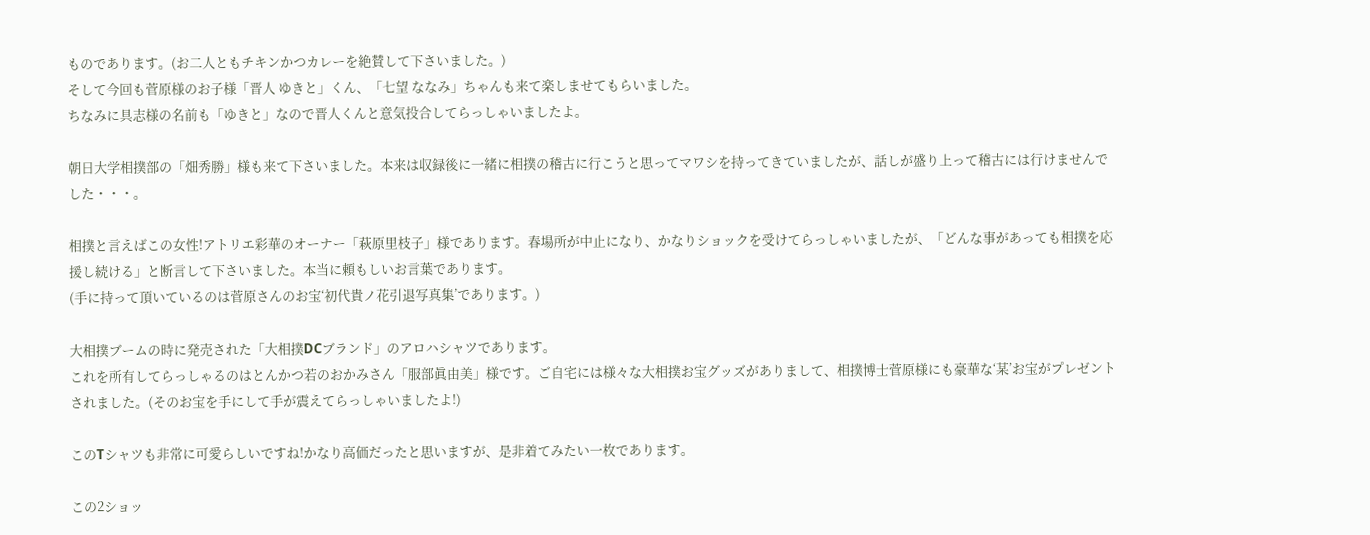ものであります。(お二人ともチキンかつカレーを絶賛して下さいました。)
そして今回も菅原様のお子様「晋人 ゆきと」くん、「七望 ななみ」ちゃんも来て楽しませてもらいました。
ちなみに具志様の名前も「ゆきと」なので晋人くんと意気投合してらっしゃいましたよ。

朝日大学相撲部の「畑秀勝」様も来て下さいました。本来は収録後に一緒に相撲の稽古に行こうと思ってマワシを持ってきていましたが、話しが盛り上って稽古には行けませんでした・・・。

相撲と言えばこの女性!アトリエ彩華のオーナー「萩原里枝子」様であります。春場所が中止になり、かなりショックを受けてらっしゃいましたが、「どんな事があっても相撲を応援し続ける」と断言して下さいました。本当に頼もしいお言葉であります。
(手に持って頂いているのは菅原さんのお宝‘初代貴ノ花引退写真集’であります。)

大相撲ブームの時に発売された「大相撲DCブランド」のアロハシャツであります。
これを所有してらっしゃるのはとんかつ若のおかみさん「服部眞由美」様です。ご自宅には様々な大相撲お宝グッズがありまして、相撲博士菅原様にも豪華な‘某’お宝がプレゼントされました。(そのお宝を手にして手が震えてらっしゃいましたよ!)

このTシャツも非常に可愛らしいですね!かなり高価だったと思いますが、是非着てみたい一枚であります。

この2ショッ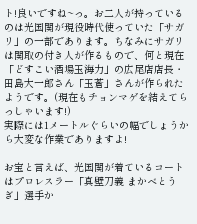ト!良いですね~っ。お二人が持っているのは光国関が現役時代使っていた「サガリ」の一部であります。ちなみにサガリは関取の付き人が作るもので、何と現在「どすこい酒場玉海力」の広尾店店長・田島大一郎さん「玉蒼」さんが作られたようです。(現在もチョンマゲを結えてらっしゃいます!)
実際には1メートルぐらいの幅でしょうから大変な作業でありますよ!

お宝と言えば、光国関が着ているコートはプロレスラー「真壁刀義 まかべとうぎ」選手か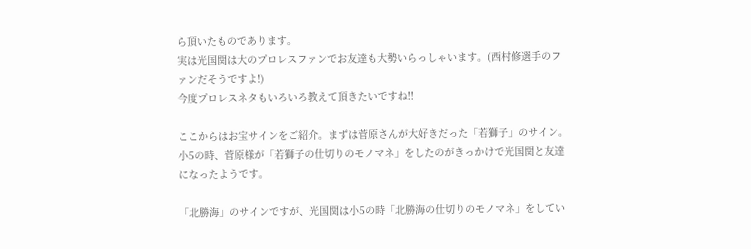ら頂いたものであります。
実は光国関は大のプロレスファンでお友達も大勢いらっしゃいます。(西村修選手のファンだそうですよ!)
今度プロレスネタもいろいろ教えて頂きたいですね!!

ここからはお宝サインをご紹介。まずは菅原さんが大好きだった「若獅子」のサイン。小5の時、菅原様が「若獅子の仕切りのモノマネ」をしたのがきっかけで光国関と友達になったようです。

「北勝海」のサインですが、光国関は小5の時「北勝海の仕切りのモノマネ」をしてい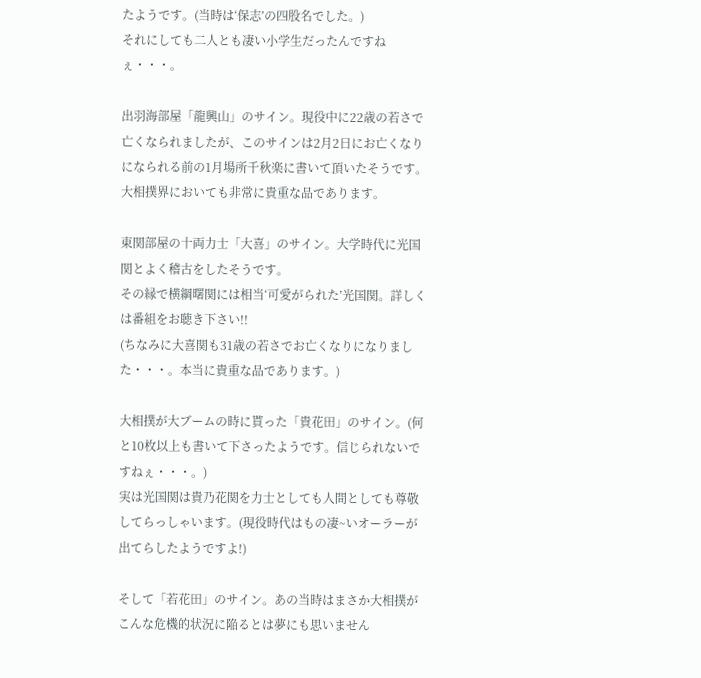たようです。(当時は‘保志’の四股名でした。)
それにしても二人とも凄い小学生だったんですねぇ・・・。

出羽海部屋「龍興山」のサイン。現役中に22歳の若さで亡くなられましたが、このサインは2月2日にお亡くなりになられる前の1月場所千秋楽に書いて頂いたそうです。
大相撲界においても非常に貴重な品であります。

東関部屋の十両力士「大喜」のサイン。大学時代に光国関とよく稽古をしたそうです。
その縁で横綱曙関には相当‘可愛がられた’光国関。詳しくは番組をお聴き下さい!!
(ちなみに大喜関も31歳の若さでお亡くなりになりました・・・。本当に貴重な品であります。)

大相撲が大ブームの時に貰った「貴花田」のサイン。(何と10枚以上も書いて下さったようです。信じられないですねぇ・・・。)
実は光国関は貴乃花関を力士としても人間としても尊敬してらっしゃいます。(現役時代はもの凄~いオーラーが出てらしたようですよ!)

そして「若花田」のサイン。あの当時はまさか大相撲がこんな危機的状況に陥るとは夢にも思いません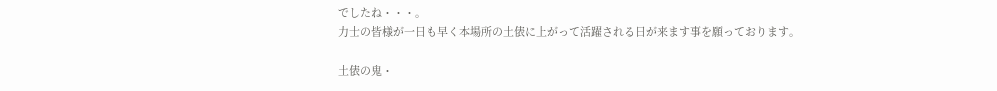でしたね・・・。
力士の皆様が一日も早く本場所の土俵に上がって活躍される日が来ます事を願っております。

土俵の鬼・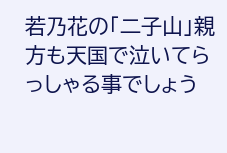若乃花の「二子山」親方も天国で泣いてらっしゃる事でしょう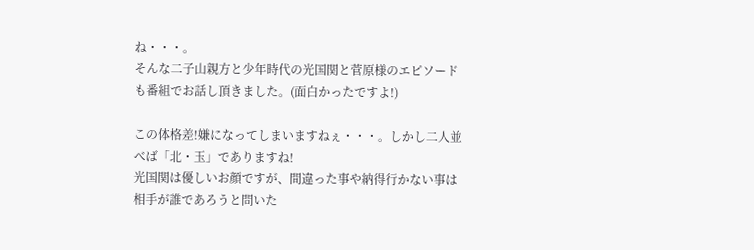ね・・・。
そんな二子山親方と少年時代の光国関と菅原様のエピソードも番組でお話し頂きました。(面白かったですよ!)

この体格差!嫌になってしまいますねぇ・・・。しかし二人並べば「北・玉」でありますね!
光国関は優しいお顔ですが、間違った事や納得行かない事は相手が誰であろうと問いた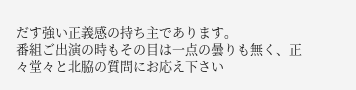だす強い正義感の持ち主であります。
番組ご出演の時もその目は一点の曇りも無く、正々堂々と北脇の質問にお応え下さい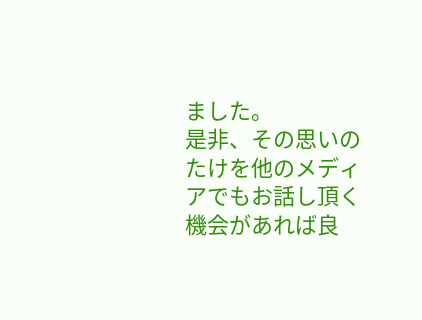ました。
是非、その思いのたけを他のメディアでもお話し頂く機会があれば良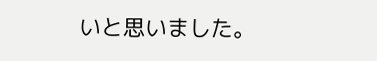いと思いました。